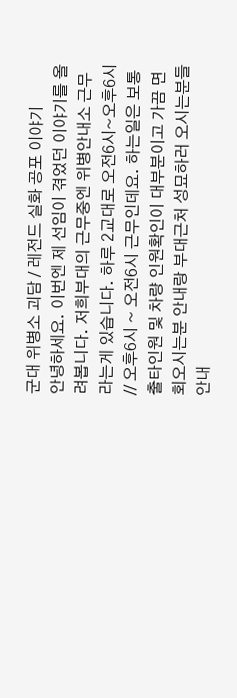군대 위병소 괴담 / 레전드 실화 공포 이야기
안녕하세요. 이번엔 제 선임이 겪었던 이야기를 올려봅니다. 저희부대의 근무중엔 위병안내소 근무라는게 있습니다. 하루 2교대로 오전6시~오후6시 // 오후6시 ~ 오전6시 근무인데요. 하는일은 보통 출타인원 및 차량 인원확인이 대부분이고 가끔 면회오시는분 안내랑 부대근처 성묘하러 오시는분들 안내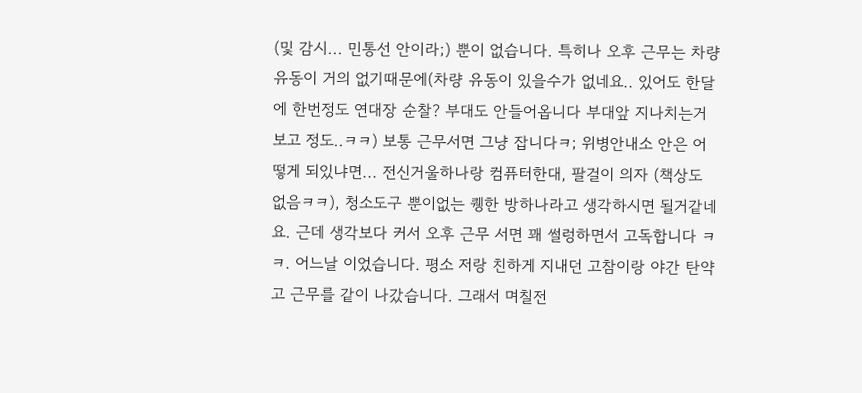(및 감시... 민통선 안이라;) 뿐이 없습니다. 특히나 오후 근무는 차량 유동이 거의 없기때문에(차량 유동이 있을수가 없네요.. 있어도 한달에 한번정도 연대장 순찰? 부대도 안들어옵니다 부대앞 지나치는거 보고 정도..ㅋㅋ) 보통 근무서면 그냥 잡니다ㅋ; 위병안내소 안은 어떻게 되있냐면... 전신거울하나랑 컴퓨터한대, 팔걸이 의자 (책상도 없음ㅋㅋ), 청소도구 뿐이없는 퀭한 방하나라고 생각하시면 될거같네요. 근데 생각보다 커서 오후 근무 서면 꽤 썰렁하면서 고독합니다 ㅋㅋ. 어느날 이었습니다. 평소 저랑 친하게 지내던 고참이랑 야간 탄약고 근무를 같이 나갔습니다. 그래서 며칠전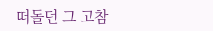떠돌던 그 고참